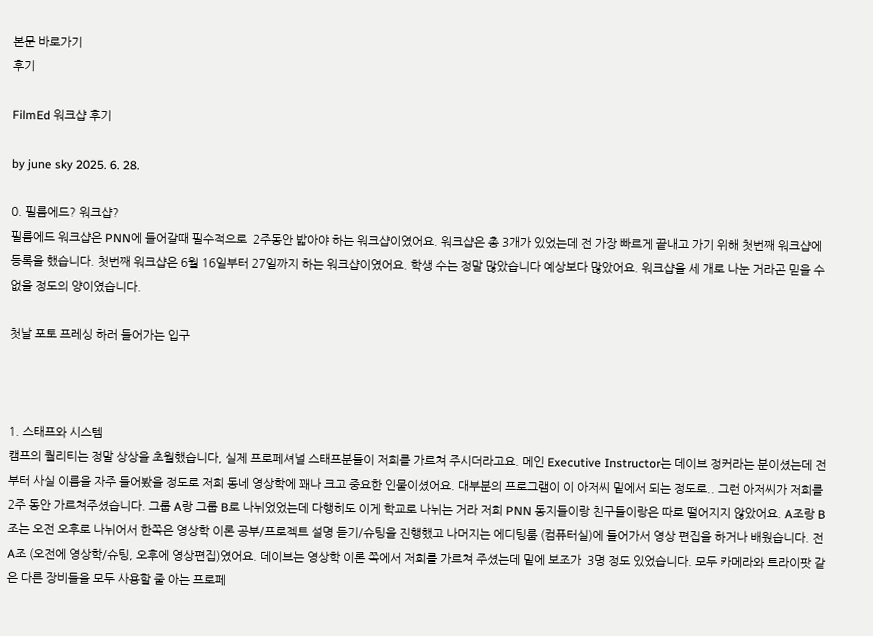본문 바로가기
후기

FilmEd 워크샵 후기

by june sky 2025. 6. 28.

0. 필름에드? 워크샵?
필름에드 워크샵은 PNN에 들어갈때 필수적으로  2주동안 밟아야 하는 워크샵이였어요. 워크샵은 총 3개가 있었는데 전 가장 빠르게 끝내고 가기 위해 첫번째 워크샵에 등록을 했습니다. 첫번째 워크샵은 6월 16일부터 27일까지 하는 워크샵이였어요. 학생 수는 정말 많았습니다 예상보다 많았어요. 워크샵을 세 개로 나눈 거라곤 믿을 수 없을 정도의 양이였습니다.

첫날 포토 프레싱 하러 들어가는 입구



1. 스태프와 시스템
캠프의 퀄리티는 정말 상상을 초월했습니다, 실제 프로페셔널 스태프분들이 저희를 가르쳐 주시더라고요. 메인 Executive Instructor는 데이브 정커라는 분이셨는데 전부터 사실 이름을 자주 들어봤을 정도로 저희 동네 영상학에 꽤나 크고 중요한 인물이셨어요. 대부분의 프로그램이 이 아저씨 밑에서 되는 정도로.. 그런 아저씨가 저희를 2주 동안 가르쳐주셨습니다. 그룹 A랑 그룹 B로 나뉘었었는데 다행히도 이게 학교로 나뉘는 거라 저희 PNN 동지들이랑 친구들이랑은 따로 떨어지지 않았어요. A조랑 B조는 오전 오후로 나뉘어서 한쪽은 영상학 이론 공부/프로젝트 설명 듣기/슈팅을 진행했고 나머지는 에디팅룸 (컴퓨터실)에 들어가서 영상 편집을 하거나 배웠습니다. 전 A조 (오전에 영상학/슈팅, 오후에 영상편집)였어요. 데이브는 영상학 이론 쪽에서 저희를 가르쳐 주셨는데 밑에 보조가  3명 정도 있었습니다. 모두 카메라와 트라이팟 같은 다른 장비들을 모두 사용할 줄 아는 프로페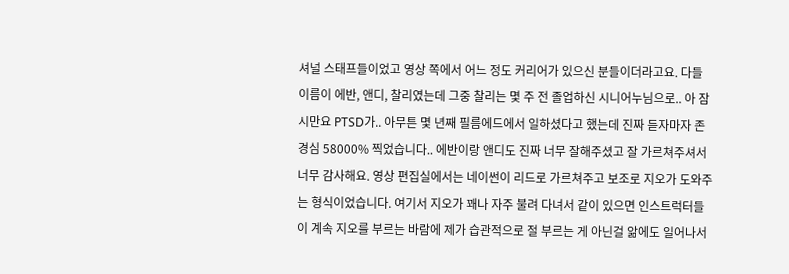셔널 스태프들이었고 영상 쪽에서 어느 정도 커리어가 있으신 분들이더라고요. 다들 이름이 에반, 앤디, 찰리였는데 그중 찰리는 몇 주 전 졸업하신 시니어누님으로.. 아 잠시만요 PTSD가.. 아무튼 몇 년째 필름에드에서 일하셨다고 했는데 진짜 듣자마자 존경심 58000% 찍었습니다.. 에반이랑 앤디도 진짜 너무 잘해주셨고 잘 가르쳐주셔서 너무 감사해요. 영상 편집실에서는 네이썬이 리드로 가르쳐주고 보조로 지오가 도와주는 형식이었습니다. 여기서 지오가 꽤나 자주 불려 다녀서 같이 있으면 인스트럭터들이 계속 지오를 부르는 바람에 제가 습관적으로 절 부르는 게 아닌걸 앎에도 일어나서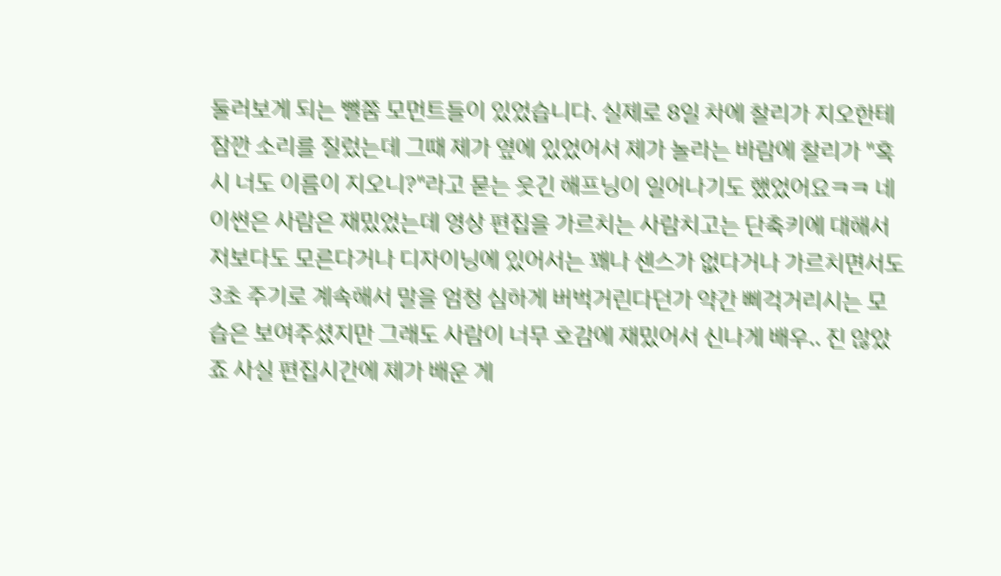둘러보게 되는 뻘쭘 모먼트들이 있었습니다. 실제로 8일 차에 찰리가 지오한테 잠깐 소리를 질렀는데 그때 제가 옆에 있었어서 제가 놀라는 바람에 찰리가 "혹시 너도 이름이 지오니?"라고 묻는 웃긴 해프닝이 일어나기도 했었어요ㅋㅋ 네이썬은 사람은 재밌었는데 영상 편집을 가르치는 사람치고는 단축키에 대해서 저보다도 모른다거나 디자이닝에 있어서는 꽤나 센스가 없다거나 가르치면서도 3초 주기로 계속해서 말을 엄청 심하게 버벅거린다던가 약간 삐걱거리시는 모습은 보여주셨지만 그래도 사람이 너무 호감에 재밌어서 신나게 배우.. 진 않았죠 사실 편집시간에 제가 배운 게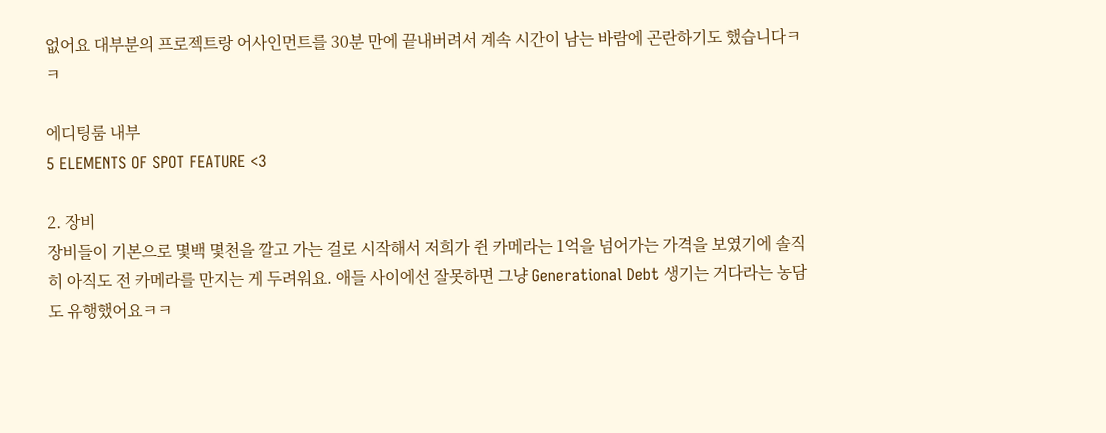없어요 대부분의 프로젝트랑 어사인먼트를 30분 만에 끝내버려서 계속 시간이 남는 바람에 곤란하기도 했습니다ㅋㅋ

에디팅룸 내부
5 ELEMENTS OF SPOT FEATURE <3

2. 장비
장비들이 기본으로 몇백 몇천을 깔고 가는 걸로 시작해서 저희가 쥔 카메라는 1억을 넘어가는 가격을 보였기에 솔직히 아직도 전 카메라를 만지는 게 두려워요. 애들 사이에선 잘못하면 그냥 Generational Debt 생기는 거다라는 농담도 유행했어요ㅋㅋ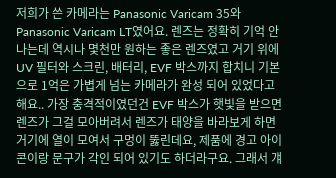저희가 쓴 카메라는 Panasonic Varicam 35와 Panasonic Varicam LT였어요. 렌즈는 정확히 기억 안 나는데 역시나 몇천만 원하는 좋은 렌즈였고 거기 위에 UV 필터와 스크린, 배터리, EVF 박스까지 합치니 기본으로 1억은 가볍게 넘는 카메라가 완성 되어 있었다고 해요.. 가장 충격적이였던건 EVF 박스가 햇빛을 받으면 렌즈가 그걸 모아버려서 렌즈가 태양을 바라보게 하면 거기에 열이 모여서 구멍이 뚫린데요, 제품에 경고 아이콘이랑 문구가 각인 되어 있기도 하더라구요. 그래서 걔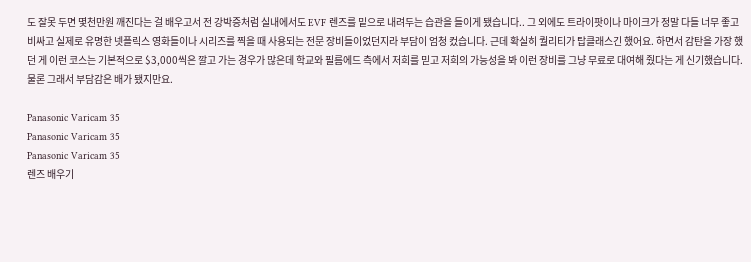도 잘못 두면 몇천만원 깨진다는 걸 배우고서 전 강박증처럼 실내에서도 EVF 렌즈를 밑으로 내려두는 습관을 들이게 됐습니다.. 그 외에도 트라이팟이나 마이크가 정말 다들 너무 좋고 비싸고 실제로 유명한 넷플릭스 영화들이나 시리즈를 찍을 때 사용되는 전문 장비들이었던지라 부담이 엄청 컸습니다. 근데 확실히 퀄리티가 탑클래스긴 했어요. 하면서 감탄을 가장 했던 게 이런 코스는 기본적으로 $3,000씩은 깔고 가는 경우가 많은데 학교와 필름에드 측에서 저희를 믿고 저희의 가능성을 봐 이런 장비를 그냥 무료로 대여해 줬다는 게 신기했습니다. 물론 그래서 부담감은 배가 됐지만요.

Panasonic Varicam 35
Panasonic Varicam 35
Panasonic Varicam 35
렌즈 배우기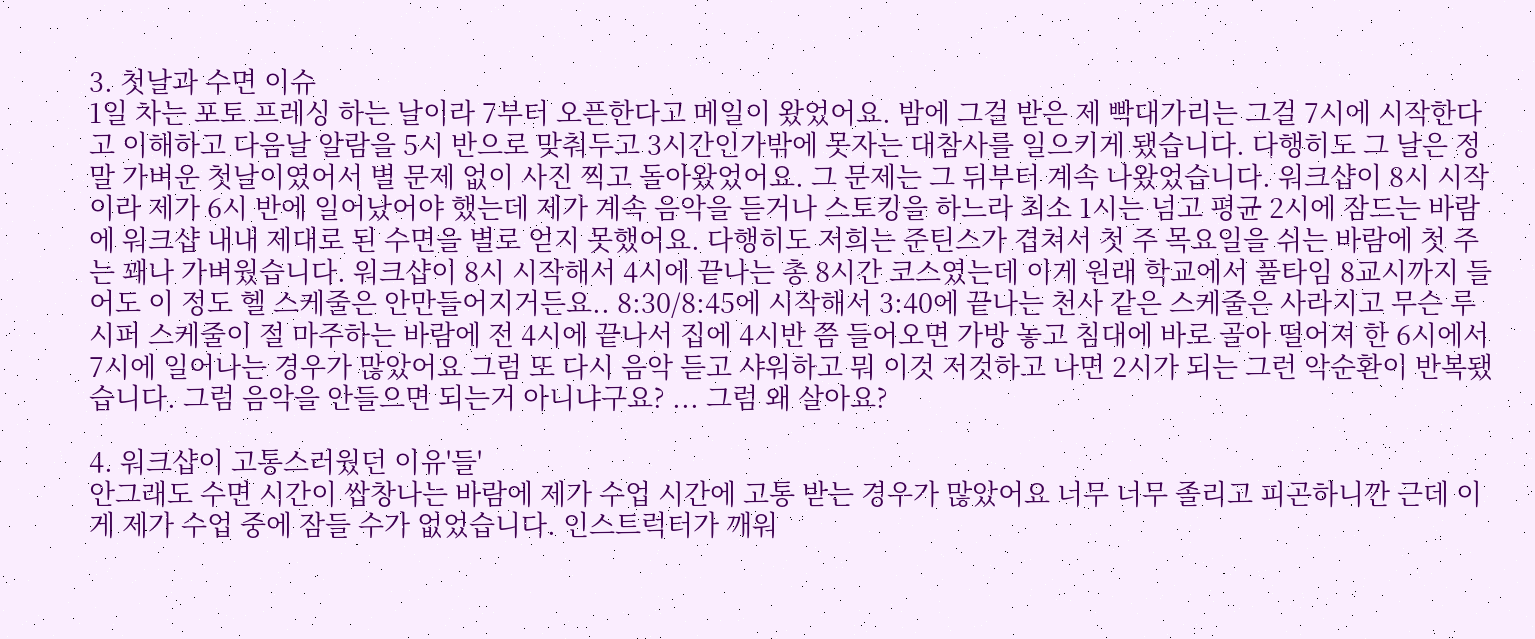3. 첫날과 수면 이슈
1일 차는 포토 프레싱 하는 날이라 7부터 오픈한다고 메일이 왔었어요. 밤에 그걸 받은 제 빡대가리는 그걸 7시에 시작한다고 이해하고 다음날 알람을 5시 반으로 맞춰두고 3시간인가밖에 못자는 대참사를 일으키게 됐습니다. 다행히도 그 날은 정말 가벼운 첫날이였어서 별 문제 없이 사진 찍고 돌아왔었어요. 그 문제는 그 뒤부터 계속 나왔었습니다. 워크샵이 8시 시작이라 제가 6시 반에 일어났어야 했는데 제가 계속 음악을 듣거나 스토킹을 하느라 최소 1시는 넘고 평균 2시에 잠드는 바람에 워크샵 내내 제대로 된 수면을 별로 얻지 못했어요. 다행히도 저희는 준틴스가 겹쳐서 첫 주 목요일을 쉬는 바람에 첫 주는 꽤나 가벼웠습니다. 워크샵이 8시 시작해서 4시에 끝나는 총 8시간 코스였는데 이게 원래 학교에서 풀타임 8교시까지 들어도 이 정도 헬 스케줄은 안만들어지거든요.. 8:30/8:45에 시작해서 3:40에 끝나는 천사 같은 스케줄은 사라지고 무슨 루시퍼 스케줄이 절 마주하는 바람에 전 4시에 끝나서 집에 4시반 쯤 들어오면 가방 놓고 침대에 바로 골아 떨어져 한 6시에서 7시에 일어나는 경우가 많았어요 그럼 또 다시 음악 듣고 샤워하고 뭐 이것 저것하고 나면 2시가 되는 그런 악순환이 반복됐습니다. 그럼 음악을 안들으면 되는거 아니냐구요? ... 그럼 왜 살아요?

4. 워크샵이 고통스러웠던 이유'들'
안그래도 수면 시간이 쌉창나는 바람에 제가 수업 시간에 고통 받는 경우가 많았어요 너무 너무 졸리고 피곤하니깐 근데 이게 제가 수업 중에 잠들 수가 없었습니다. 인스트럭터가 깨워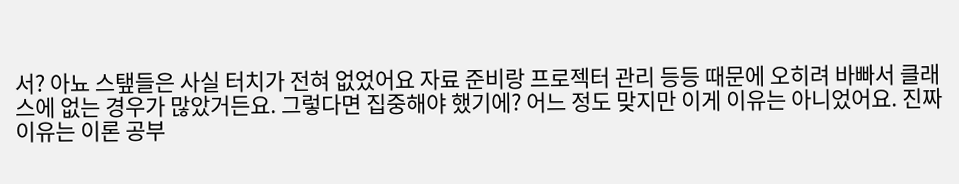서? 아뇨 스탶들은 사실 터치가 전혀 없었어요 자료 준비랑 프로젝터 관리 등등 때문에 오히려 바빠서 클래스에 없는 경우가 많았거든요. 그렇다면 집중해야 했기에? 어느 정도 맞지만 이게 이유는 아니었어요. 진짜 이유는 이론 공부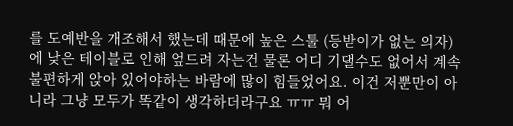를 도예반을 개조해서 했는데 때문에 높은 스툴 (등받이가 없는 의자)에 낮은 테이블로 인해 엎드려 자는건 물론 어디 기댈수도 없어서 계속 불편하게 앉아 있어야하는 바람에 많이 힘들었어요. 이건 저뿐만이 아니라 그냥 모두가 똑같이 생각하더라구요 ㅠㅠ 뭐 어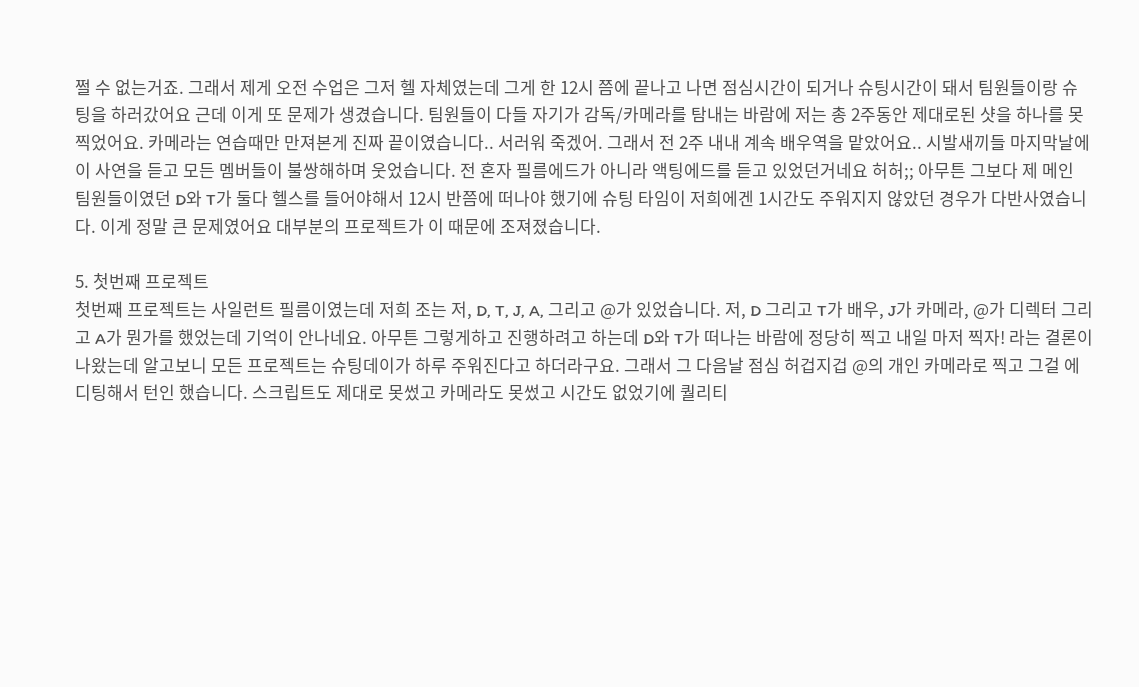쩔 수 없는거죠. 그래서 제게 오전 수업은 그저 헬 자체였는데 그게 한 12시 쯤에 끝나고 나면 점심시간이 되거나 슈팅시간이 돼서 팀원들이랑 슈팅을 하러갔어요 근데 이게 또 문제가 생겼습니다. 팀원들이 다들 자기가 감독/카메라를 탐내는 바람에 저는 총 2주동안 제대로된 샷을 하나를 못찍었어요. 카메라는 연습때만 만져본게 진짜 끝이였습니다.. 서러워 죽겠어. 그래서 전 2주 내내 계속 배우역을 맡았어요.. 시발새끼들 마지막날에 이 사연을 듣고 모든 멤버들이 불쌍해하며 웃었습니다. 전 혼자 필름에드가 아니라 액팅에드를 듣고 있었던거네요 허허;; 아무튼 그보다 제 메인 팀원들이였던 D와 T가 둘다 헬스를 들어야해서 12시 반쯤에 떠나야 했기에 슈팅 타임이 저희에겐 1시간도 주워지지 않았던 경우가 다반사였습니다. 이게 정말 큰 문제였어요 대부분의 프로젝트가 이 때문에 조져졌습니다.

5. 첫번째 프로젝트
첫번째 프로젝트는 사일런트 필름이였는데 저희 조는 저, D, T, J, A, 그리고 @가 있었습니다. 저, D 그리고 T가 배우, J가 카메라, @가 디렉터 그리고 A가 뭔가를 했었는데 기억이 안나네요. 아무튼 그렇게하고 진행하려고 하는데 D와 T가 떠나는 바람에 정당히 찍고 내일 마저 찍자! 라는 결론이 나왔는데 알고보니 모든 프로젝트는 슈팅데이가 하루 주워진다고 하더라구요. 그래서 그 다음날 점심 허겁지겁 @의 개인 카메라로 찍고 그걸 에디팅해서 턴인 했습니다. 스크립트도 제대로 못썼고 카메라도 못썼고 시간도 없었기에 퀄리티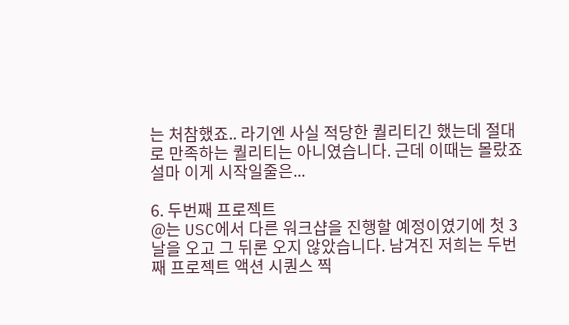는 처참했죠.. 라기엔 사실 적당한 퀄리티긴 했는데 절대로 만족하는 퀄리티는 아니였습니다. 근데 이때는 몰랐죠 설마 이게 시작일줄은...

6. 두번째 프로젝트
@는 USC에서 다른 워크샵을 진행할 예정이였기에 첫 3날을 오고 그 뒤론 오지 않았습니다. 남겨진 저희는 두번째 프로젝트 액션 시퀀스 찍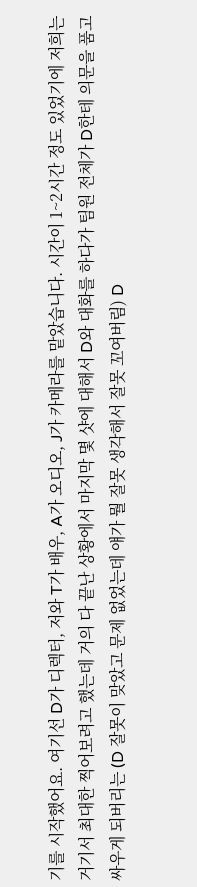기를 시작했어요. 여기선 D가 디렉터, 저와 T가 배우, A가 오디오, J가 카메라를 맡았습니다. 시간이 1~2시간 정도 있었기에 저희는 거기서 최대한 찍어보려고 했는데 거의 다 끝난 상황에서 마지막 몇 샷에 대해서 D와 대화를 하다가 팀원 전체가 D한테 의문을 품고 싸우게 되버리는 (D 잘못이 맞았고 문제 없었는데 얘가 뭘 잘못 생각해서 잘못 꼬여버림) D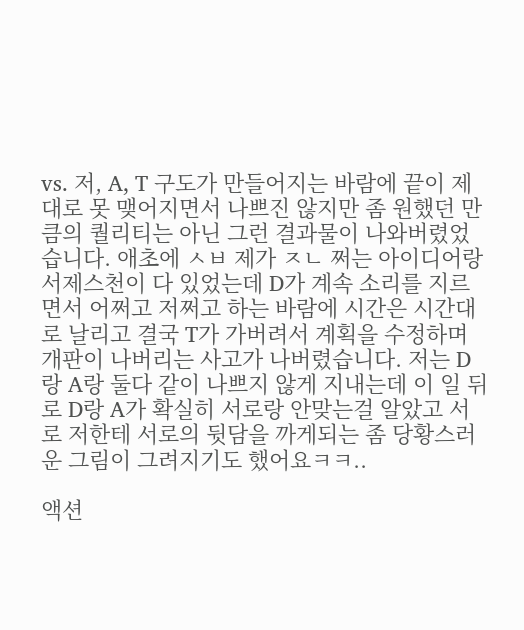vs. 저, A, T 구도가 만들어지는 바람에 끝이 제대로 못 맺어지면서 나쁘진 않지만 좀 원했던 만큼의 퀄리티는 아닌 그런 결과물이 나와버렸었습니다. 애초에 ㅅㅂ 제가 ㅈㄴ 쩌는 아이디어랑 서제스천이 다 있었는데 D가 계속 소리를 지르면서 어쩌고 저쩌고 하는 바람에 시간은 시간대로 날리고 결국 T가 가버려서 계획을 수정하며 개판이 나버리는 사고가 나버렸습니다. 저는 D랑 A랑 둘다 같이 나쁘지 않게 지내는데 이 일 뒤로 D랑 A가 확실히 서로랑 안맞는걸 알았고 서로 저한테 서로의 뒷담을 까게되는 좀 당황스러운 그림이 그려지기도 했어요ㅋㅋ..

액션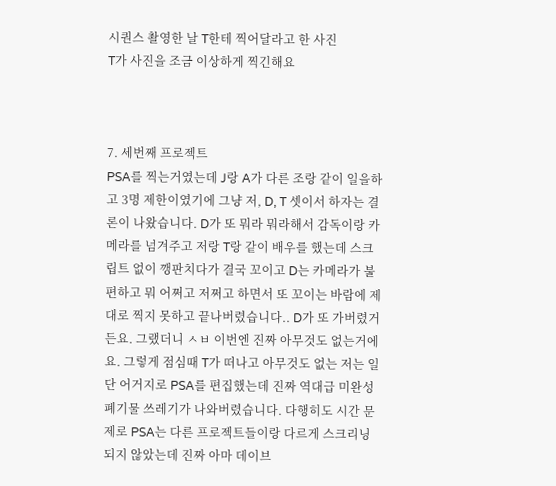시퀀스 촬영한 날 T한테 찍어달라고 한 사진
T가 사진을 조금 이상하게 찍긴해요



7. 세번째 프로젝트
PSA를 찍는거였는데 J랑 A가 다른 조랑 같이 일을하고 3명 제한이였기에 그냥 저, D, T 셋이서 하자는 결론이 나왔습니다. D가 또 뭐라 뭐라해서 감독이랑 카메라를 넘겨주고 저랑 T랑 같이 배우를 했는데 스크립트 없이 깽판치다가 결국 꼬이고 D는 카메라가 불편하고 뭐 어쩌고 저쩌고 하면서 또 꼬이는 바람에 제대로 찍지 못하고 끝나버렸습니다.. D가 또 가버렸거든요. 그랬더니 ㅅㅂ 이번엔 진짜 아무것도 없는거에요. 그렇게 점심때 T가 떠나고 아무것도 없는 저는 일단 어거지로 PSA를 편집했는데 진짜 역대급 미완성 폐기물 쓰레기가 나와버렸습니다. 다행히도 시간 문제로 PSA는 다른 프로젝트들이랑 다르게 스크리닝 되지 않았는데 진짜 아마 데이브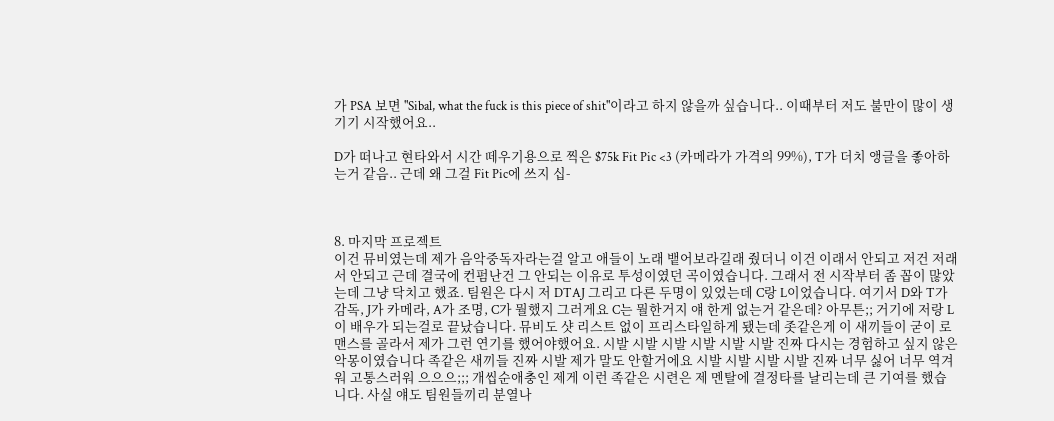가 PSA 보면 "Sibal, what the fuck is this piece of shit"이라고 하지 않을까 싶습니다.. 이때부터 저도 불만이 많이 생기기 시작했어요..

D가 떠나고 현타와서 시간 떼우기용으로 찍은 $75k Fit Pic <3 (카메라가 가격의 99%), T가 더치 앵글을 좋아하는거 같음.. 근데 왜 그걸 Fit Pic에 쓰지 십-



8. 마지막 프로젝트
이건 뮤비였는데 제가 음악중독자라는걸 알고 애들이 노래 뱉어보라길래 줬더니 이건 이래서 안되고 저건 저래서 안되고 근데 결국에 컨펌난건 그 안되는 이유로 투성이였던 곡이였습니다. 그래서 전 시작부터 좀 꼽이 많았는데 그냥 닥치고 했죠. 팀원은 다시 저 DTAJ 그리고 다른 두명이 있었는데 C랑 L이었습니다. 여기서 D와 T가 감독, J가 카메라, A가 조명, C가 뭘했지 그러게요 C는 뭘한거지 얘 한게 없는거 같은데? 아무튼;; 거기에 저랑 L이 배우가 되는걸로 끝났습니다. 뮤비도 샷 리스트 없이 프리스타일하게 됐는데 좃같은게 이 새끼들이 굳이 로맨스를 골라서 제가 그런 연기를 했어야했어요. 시발 시발 시발 시발 시발 시발 진짜 다시는 경험하고 싶지 않은 악몽이였습니다 족같은 새끼들 진짜 시발 제가 말도 안할거에요 시발 시발 시발 시발 진짜 너무 싫어 너무 역겨워 고통스러워 으으으;;; 개씹순애충인 제게 이런 족같은 시련은 제 멘탈에 결정타를 날리는데 큰 기여를 했습니다. 사실 얘도 팀원들끼리 분열나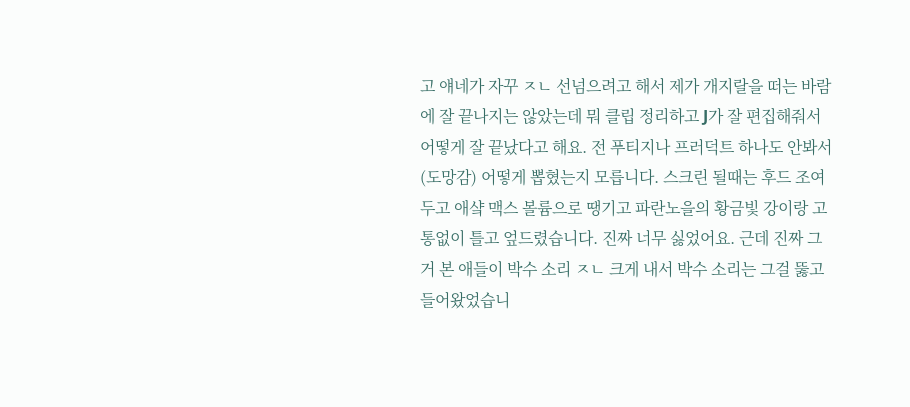고 얘네가 자꾸 ㅈㄴ 선넘으려고 해서 제가 개지랄을 떠는 바람에 잘 끝나지는 않았는데 뭐 클립 정리하고 J가 잘 편집해줘서 어떻게 잘 끝났다고 해요. 전 푸티지나 프러덕트 하나도 안봐서 (도망감) 어떻게 뽑혔는지 모릅니다. 스크린 될때는 후드 조여두고 애샼 맥스 볼륨으로 땡기고 파란노을의 황금빛 강이랑 고통없이 틀고 엎드렸습니다. 진짜 너무 싫었어요. 근데 진짜 그거 본 애들이 박수 소리 ㅈㄴ 크게 내서 박수 소리는 그걸 뚫고 들어왔었습니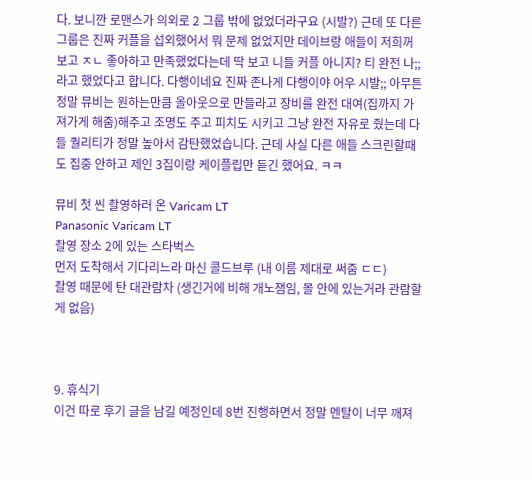다. 보니깐 로맨스가 의외로 2 그룹 밖에 없었더라구요 (시발?) 근데 또 다른 그룹은 진짜 커플을 섭외했어서 뭐 문제 없었지만 데이브랑 애들이 저희꺼 보고 ㅈㄴ 좋아하고 만족했었다는데 딱 보고 니들 커플 아니지? 티 완전 나;; 라고 했었다고 합니다. 다행이네요 진짜 존나게 다행이야 어우 시발;; 아무튼 정말 뮤비는 원하는만큼 올아웃으로 만들라고 장비를 완전 대여(집까지 가져가게 해줌)해주고 조명도 주고 피치도 시키고 그냥 완전 자유로 줬는데 다들 퀄리티가 정말 높아서 감탄했었습니다. 근데 사실 다른 애들 스크린할때도 집중 안하고 제인 3집이랑 케이플립만 듣긴 했어요. ㅋㅋ

뮤비 첫 씬 촬영하러 온 Varicam LT
Panasonic Varicam LT
촬영 장소 2에 있는 스타벅스
먼저 도착해서 기다리느라 마신 콜드브루 (내 이름 제대로 써줌 ㄷㄷ)
촬영 때문에 탄 대관람차 (생긴거에 비해 개노잼임, 몰 안에 있는거라 관람할게 없음)



9. 휴식기
이건 따로 후기 글을 남길 예정인데 8번 진행하면서 정말 멘탈이 너무 깨져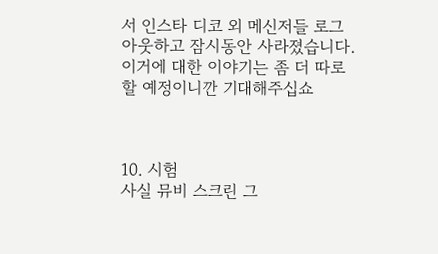서 인스타 디코 외 메신저들 로그아웃하고 잠시동안 사라졌습니다. 이거에 대한 이야기는 좀 더 따로 할 예정이니깐 기대해주십쇼



10. 시험
사실 뮤비 스크린 그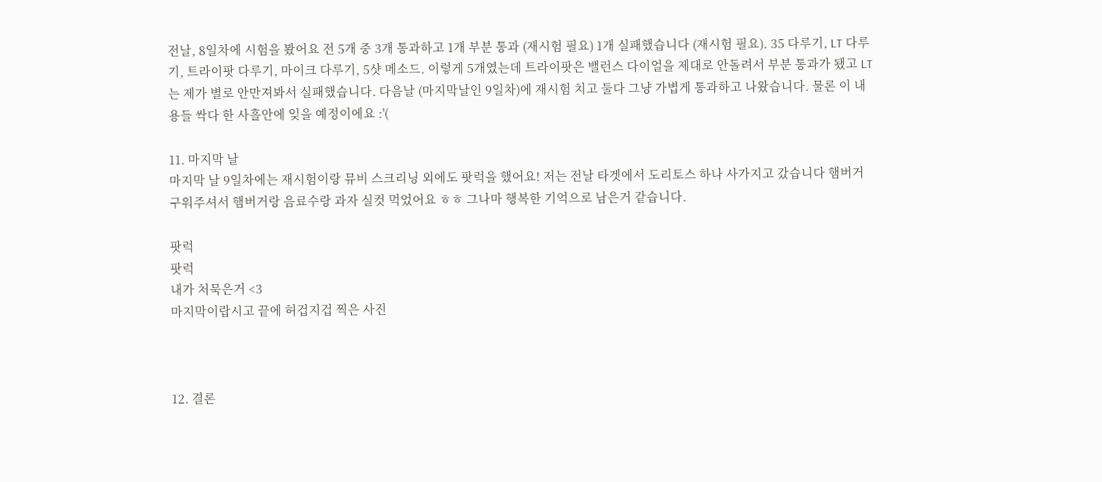전날, 8일차에 시험을 봤어요 전 5개 중 3개 통과하고 1개 부분 통과 (재시험 필요) 1개 실패했습니다 (재시험 필요). 35 다루기, LT 다루기, 트라이팟 다루기, 마이크 다루기, 5샷 메소드. 이렇게 5개였는데 트라이팟은 밸런스 다이얼을 제대로 안돌려서 부분 통과가 됐고 LT는 제가 별로 안만져봐서 실패했습니다. 다음날 (마지막날인 9일차)에 재시험 치고 둘다 그냥 가볍게 통과하고 나왔습니다. 물론 이 내용들 싹다 한 사흘안에 잊을 예정이에요 :'(

11. 마지막 날
마지막 날 9일차에는 재시험이랑 뮤비 스크리닝 외에도 팟럭을 했어요! 저는 전날 타겟에서 도리토스 하나 사가지고 갔습니다 햄버거 구워주셔서 햄버거랑 음료수랑 과자 실컷 먹었어요 ㅎㅎ 그나마 행복한 기억으로 남은거 같습니다.

팟럭
팟럭
내가 처묵은거 <3
마지막이랍시고 끝에 허겁지겁 찍은 사진



12. 결론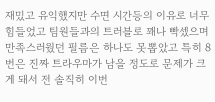재밌고 유익했지만 수면 시간등의 이유로 너무 힘들었고 팀원들과의 트러블로 꽤나 빡셌으며 만족스러웠던 필름은 하나도 못뽑았고 특히 8번은 진짜 트라우마가 남을 정도로 문제가 크게 돼서 전 솔직히 이번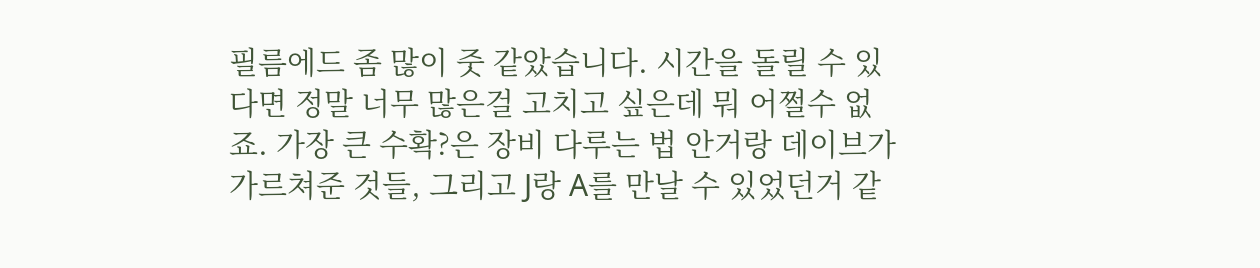필름에드 좀 많이 줏 같았습니다. 시간을 돌릴 수 있다면 정말 너무 많은걸 고치고 싶은데 뭐 어쩔수 없죠. 가장 큰 수확?은 장비 다루는 법 안거랑 데이브가 가르쳐준 것들, 그리고 J랑 A를 만날 수 있었던거 같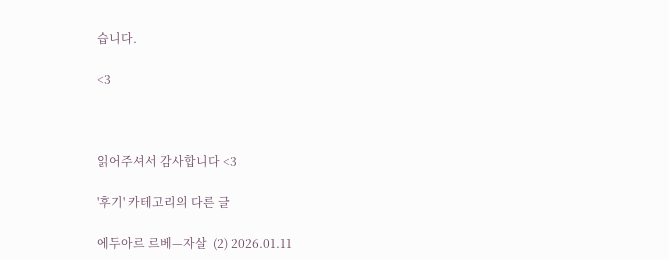습니다.

<3



읽어주셔서 감사합니다 <3

'후기' 카테고리의 다른 글

에두아르 르베—자살  (2) 2026.01.11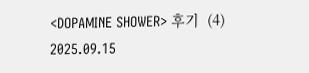<DOPAMINE SHOWER> 후기  (4) 2025.09.15